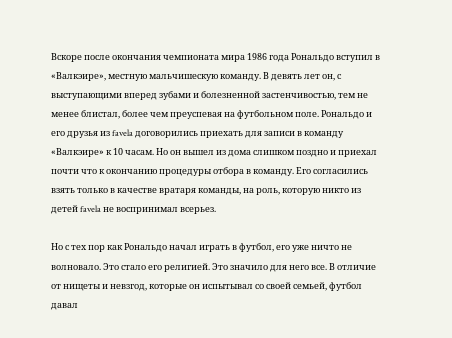Вскоре после окончания чемпионата мира 1986 года Рональдо вступил в «Валкэире», местную мальчишескую команду. В девять лет он, с выступающими вперед зубами и болезненной застенчивостью, тем не менее блистал, более чем преуспевая на футбольном поле. Рональдо и его друзья из favela договорились приехать для записи в команду «Валкэире» к 10 часам. Но он вышел из дома слишком поздно и приехал почти что к окончанию процедуры отбора в команду. Его согласились взять только в качестве вратаря команды, на роль, которую никто из детей favela не воспринимал всерьез.

Но с тех пор как Рональдо начал играть в футбол, его уже ничто не волновало. Это стало его религией. Это значило для него все. В отличие от нищеты и невзгод, которые он испытывал со своей семьей, футбол давал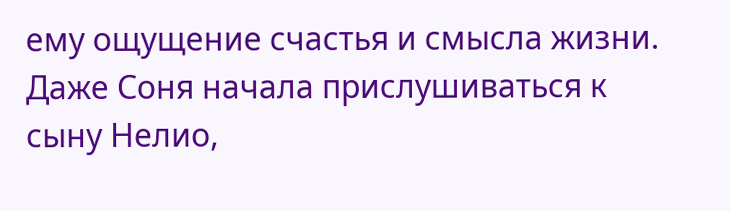ему ощущение счастья и смысла жизни. Даже Соня начала прислушиваться к сыну Нелио,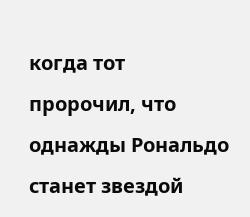когда тот пророчил, что однажды Рональдо станет звездой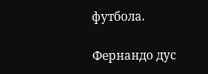футбола.

Фернандо дус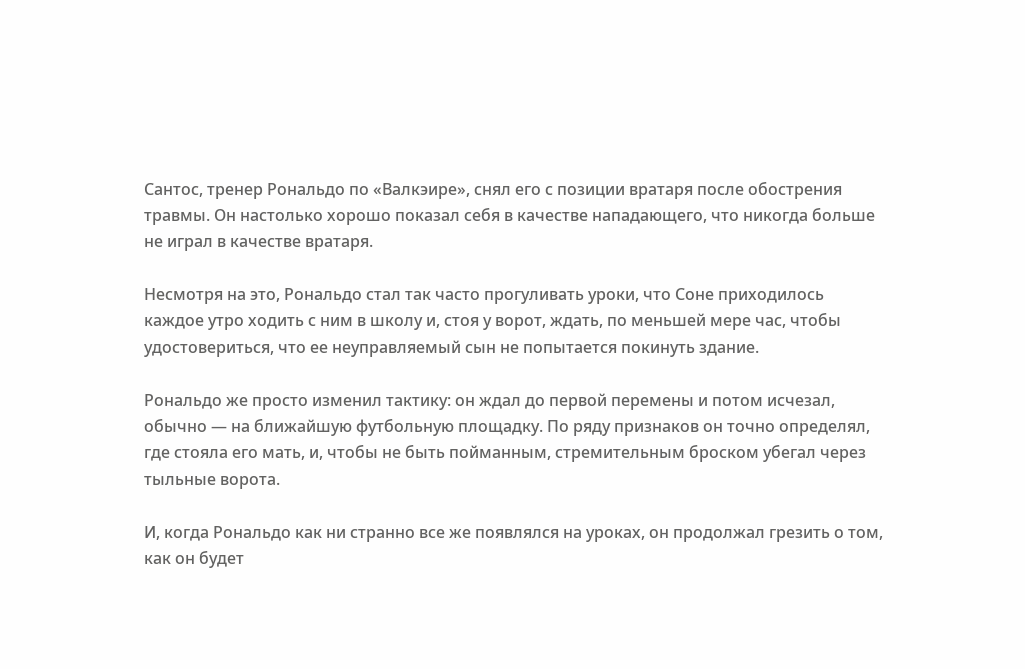Сантос, тренер Рональдо по «Валкэире», снял его с позиции вратаря после обострения травмы. Он настолько хорошо показал себя в качестве нападающего, что никогда больше не играл в качестве вратаря.

Несмотря на это, Рональдо стал так часто прогуливать уроки, что Соне приходилось каждое утро ходить с ним в школу и, стоя у ворот, ждать, по меньшей мере час, чтобы удостовериться, что ее неуправляемый сын не попытается покинуть здание.

Рональдо же просто изменил тактику: он ждал до первой перемены и потом исчезал, обычно — на ближайшую футбольную площадку. По ряду признаков он точно определял, где стояла его мать, и, чтобы не быть пойманным, стремительным броском убегал через тыльные ворота.

И, когда Рональдо как ни странно все же появлялся на уроках, он продолжал грезить о том, как он будет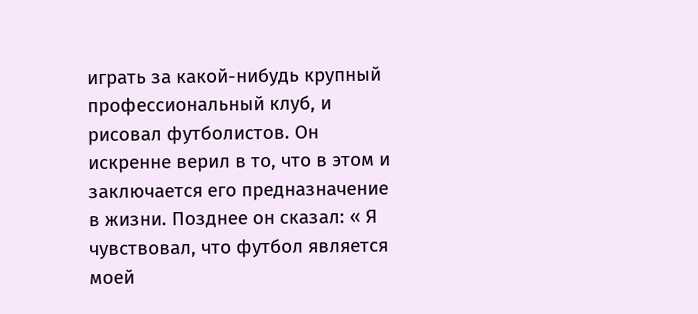играть за какой-нибудь крупный профессиональный клуб, и рисовал футболистов. Он искренне верил в то, что в этом и заключается его предназначение в жизни. Позднее он сказал: « Я чувствовал, что футбол является моей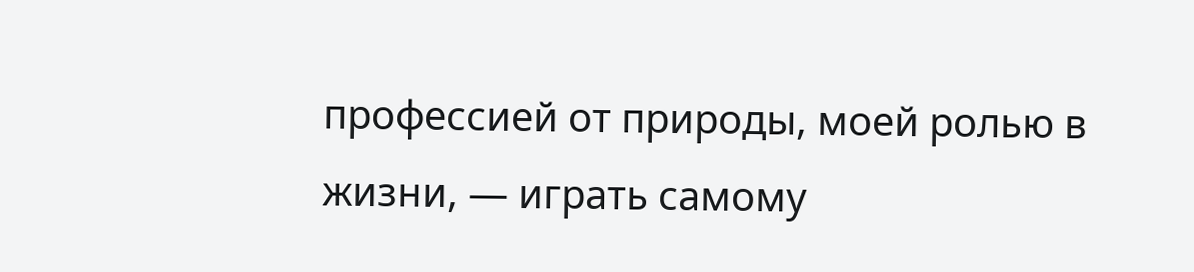профессией от природы, моей ролью в жизни, — играть самому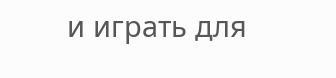и играть для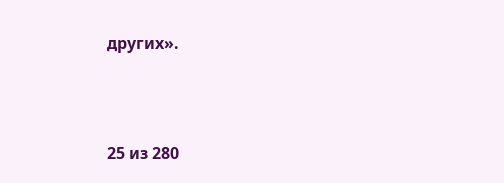других».



25 из 280